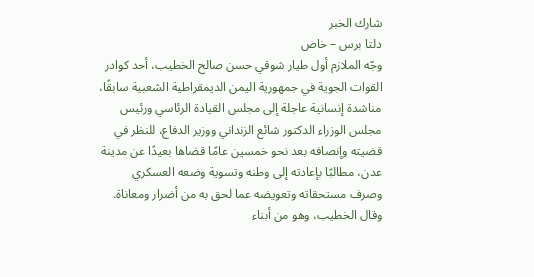شارك الخبر
دلتا برس – خاص
وجّه الملازم أول طيار شوقي حسن صالح الخطيب، أحد كوادر القوات الجوية في جمهورية اليمن الديمقراطية الشعبية سابقًا، مناشدة إنسانية عاجلة إلى مجلس القيادة الرئاسي ورئيس مجلس الوزراء الدكتور شائع الزنداني ووزير الدفاع، للنظر في قضيته وإنصافه بعد نحو خمسين عامًا قضاها بعيدًا عن مدينة عدن، مطالبًا بإعادته إلى وطنه وتسوية وضعه العسكري وصرف مستحقاته وتعويضه عما لحق به من أضرار ومعاناة.
وقال الخطيب، وهو من أبناء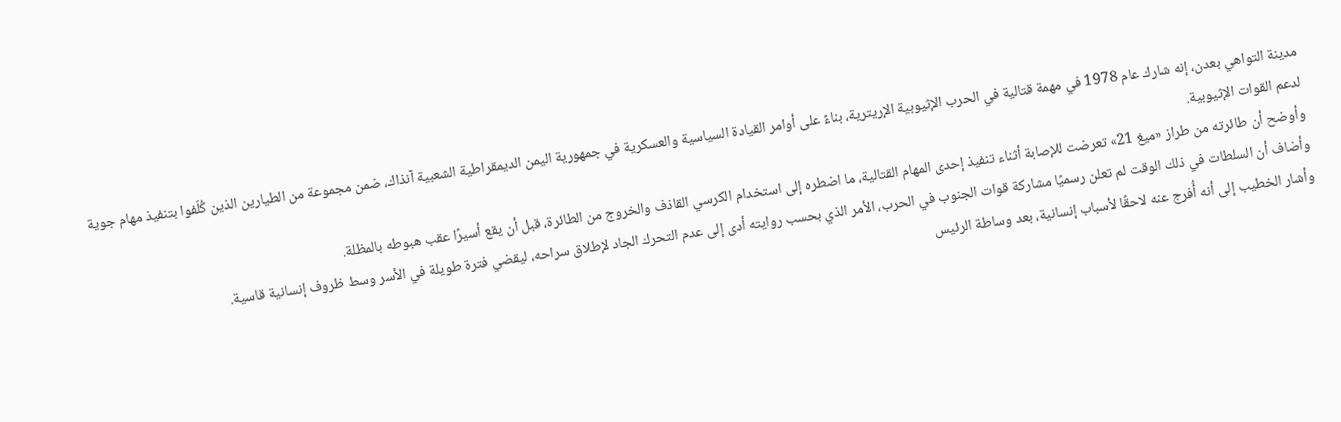مدينة التواهي بعدن، إنه شارك عام 1978 في مهمة قتالية في الحرب الإثيوبية الإريترية، بناءً على أوامر القيادة السياسية والعسكرية في جمهورية اليمن الديمقراطية الشعبية آنذاك، ضمن مجموعة من الطيارين الذين كُلّفوا بتنفيذ مهام جوية لدعم القوات الإثيوبية.
وأوضح أن طائرته من طراز «ميغ 21» تعرضت للإصابة أثناء تنفيذ إحدى المهام القتالية، ما اضطره إلى استخدام الكرسي القاذف والخروج من الطائرة، قبل أن يقع أسيرًا عقب هبوطه بالمظلة.
وأضاف أن السلطات في ذلك الوقت لم تعلن رسميًا مشاركة قوات الجنوب في الحرب، الأمر الذي بحسب روايته أدى إلى عدم التحرك الجاد لإطلاق سراحه، ليقضي فترة طويلة في الأسر وسط ظروف إنسانية قاسية.
وأشار الخطيب إلى أنه أُفرج عنه لاحقًا لأسباب إنسانية، بعد وساطة الرئيس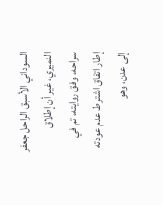السوداني الأسبق الراحل جعفر النميري، غير أن إطلاق سراحه، وفق روايته، تم في إطار اتفاق اشترط عدم عودته إلى عدن، وهو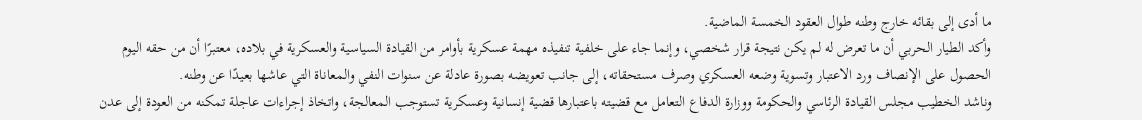ما أدى إلى بقائه خارج وطنه طوال العقود الخمسة الماضية.
وأكد الطيار الحربي أن ما تعرض له لم يكن نتيجة قرار شخصي، وإنما جاء على خلفية تنفيذه مهمة عسكرية بأوامر من القيادة السياسية والعسكرية في بلاده، معتبرًا أن من حقه اليوم الحصول على الإنصاف ورد الاعتبار وتسوية وضعه العسكري وصرف مستحقاته، إلى جانب تعويضه بصورة عادلة عن سنوات النفي والمعاناة التي عاشها بعيدًا عن وطنه.
وناشد الخطيب مجلس القيادة الرئاسي والحكومة ووزارة الدفاع التعامل مع قضيته باعتبارها قضية إنسانية وعسكرية تستوجب المعالجة، واتخاذ إجراءات عاجلة تمكنه من العودة إلى عدن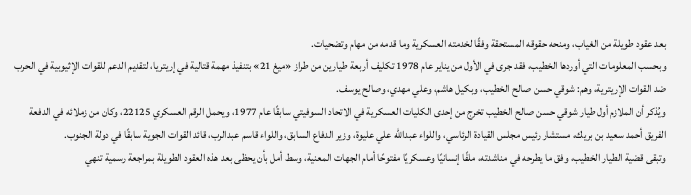بعد عقود طويلة من الغياب، ومنحه حقوقه المستحقة وفقًا لخدمته العسكرية وما قدمه من مهام وتضحيات.
وبحسب المعلومات التي أوردها الخطيب، فقد جرى في الأول من يناير عام 1978 تكليف أربعة طيارين من طراز «ميغ 21» بتنفيذ مهمة قتالية في إريتريا، لتقديم الدعم للقوات الإثيوبية في الحرب ضد القوات الإريترية، وهم: شوقي حسن صالح الخطيب، وبكيل هاشم، وعلي مهدي، وصالح يوسف.
ويُذكر أن الملازم أول طيار شوقي حسن صالح الخطيب تخرج من إحدى الكليات العسكرية في الاتحاد السوفيتي سابقًا عام 1977، ويحمل الرقم العسكري 22125، وكان من زملائه في الدفعة الفريق أحمد سعيد بن بريك، مستشار رئيس مجلس القيادة الرئاسي، واللواء عبدالله علي عليوة، وزير الدفاع السابق، واللواء قاسم عبدالرب، قائد القوات الجوية سابقًا في دولة الجنوب.
وتبقى قضية الطيار الخطيب، وفق ما يطرحه في مناشدته، ملفًا إنسانيًا وعسكريًا مفتوحًا أمام الجهات المعنية، وسط أمل بأن يحظى بعد هذه العقود الطويلة بمراجعة رسمية تنهي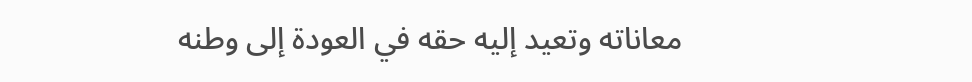معاناته وتعيد إليه حقه في العودة إلى وطنه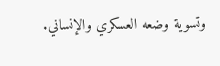وتسوية وضعه العسكري والإنساني.